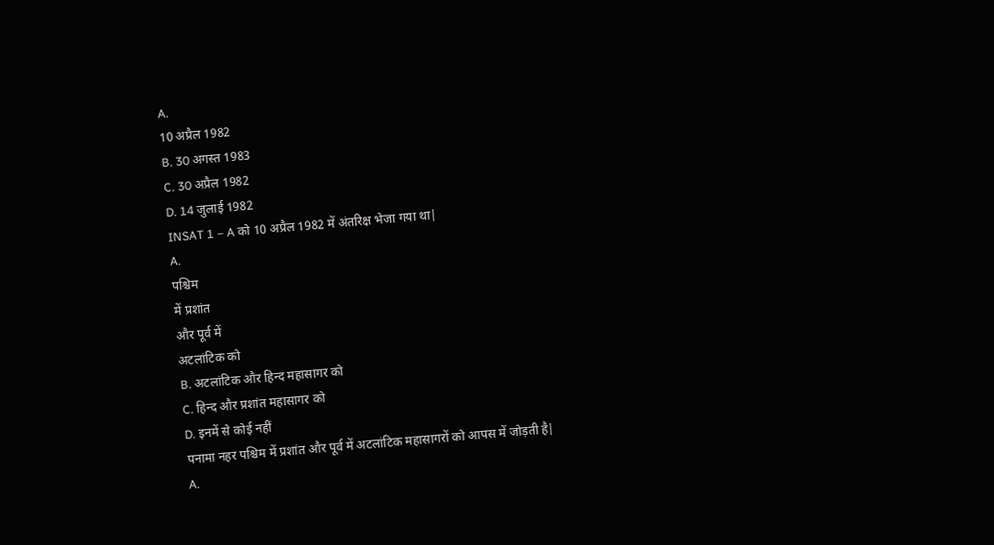A.
10 अप्रैल 1982
B. 30 अगस्त 1983
C. 30 अप्रैल 1982
D. 14 जुलाई 1982
INSAT 1 – A को 10 अप्रैल 1982 में अंतरिक्ष भेजा गया था|
A.
पश्चिम
में प्रशांत
और पूर्व में
अटलांटिक को
B. अटलांटिक और हिन्द महासागर को
C. हिन्द और प्रशांत महासागर को
D. इनमें से कोई नहीं
पनामा नहर पश्चिम में प्रशांत और पूर्व में अटलांटिक महासागरों को आपस में जोड़ती है|
A.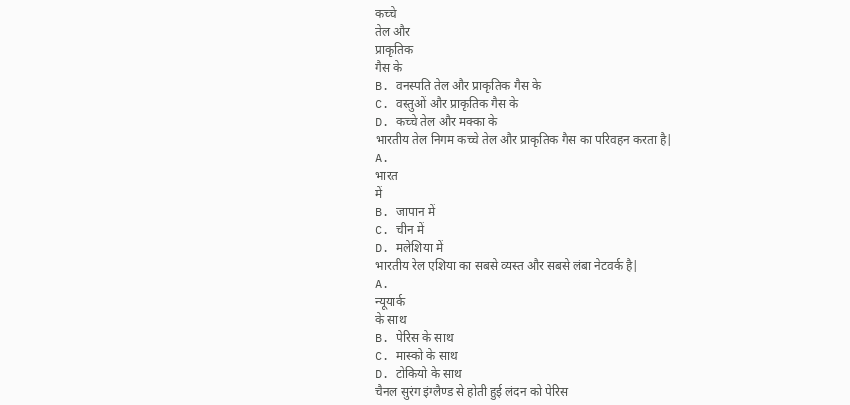कच्चे
तेल और
प्राकृतिक
गैस के
B. वनस्पति तेल और प्राकृतिक गैस के
C. वस्तुओं और प्राकृतिक गैस के
D. कच्चे तेल और मक्का के
भारतीय तेल निगम कच्चे तेल और प्राकृतिक गैस का परिवहन करता है|
A.
भारत
में
B. जापान में
C. चीन में
D. मलेशिया में
भारतीय रेल एशिया का सबसे व्यस्त और सबसे लंबा नेटवर्क है|
A.
न्यूयार्क
के साथ
B. पेरिस के साथ
C. मास्को के साथ
D. टोकियो के साथ
चैनल सुरंग इंग्लैण्ड से होती हुई लंदन को पेरिस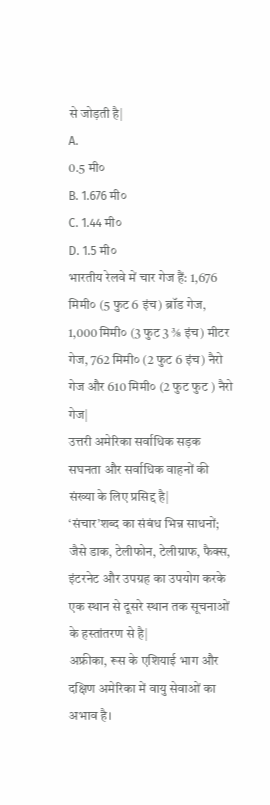से जोड़ती है|
A.
0.5 मी०
B. 1.676 मी०
C. 1.44 मी०
D. 1.5 मी०
भारतीय रेलवे में चार गेज हैं: 1,676 मिमी० (5 फुट 6 इंच) ब्रॉड गेज, 1,000 मिमी० (3 फुट 3 3⁄8 इंच) मीटर गेज, 762 मिमी० (2 फुट 6 इंच) नैरो गेज और 610 मिमी० (2 फुट फुट ) नैरो गेज|
उत्तरी अमेरिका सर्वाधिक सड़क सघनता और सर्वाधिक वाहनों की संख्या के लिए प्रसिद्द है|
‘संचार’शब्द का संबंध भिन्न साधनों; जैसे डाक, टेलीफोन, टेलीग्राफ, फैक्स, इंटरनेट और उपग्रह का उपयोग करके एक स्थान से दूसरे स्थान तक सूचनाओं के हस्तांतरण से है|
अफ्रीका, रूस के एशियाई भाग और दक्षिण अमेरिका में वायु सेवाओं का अभाव है।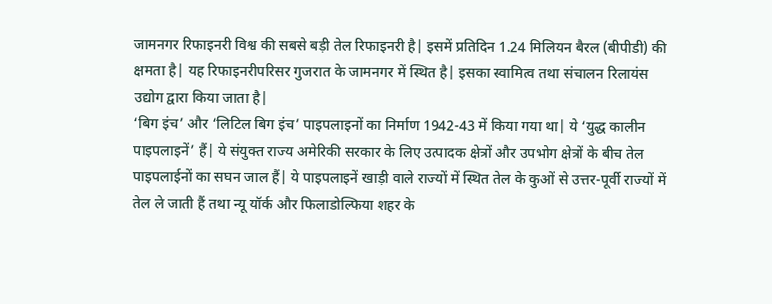जामनगर रिफाइनरी विश्व की सबसे बड़ी तेल रिफाइनरी है| इसमें प्रतिदिन 1.24 मिलियन बैरल (बीपीडी) की क्षमता है| यह रिफाइनरीपरिसर गुजरात के जामनगर में स्थित है| इसका स्वामित्व तथा संचालन रिलायंस उद्योग द्वारा किया जाता है|
‘बिग इंच’ और ‘लिटिल बिग इंच’ पाइपलाइनों का निर्माण 1942-43 में किया गया था| ये ‘युद्ध कालीन पाइपलाइनें’ हैं| ये संयुक्त राज्य अमेरिकी सरकार के लिए उत्पादक क्षेत्रों और उपभोग क्षेत्रों के बीच तेल पाइपलाईनों का सघन जाल हैं| ये पाइपलाइनें खाड़ी वाले राज्यों में स्थित तेल के कुओं से उत्तर-पूर्वी राज्यों में तेल ले जाती हैं तथा न्यू यॉर्क और फिलाडोल्फिया शहर के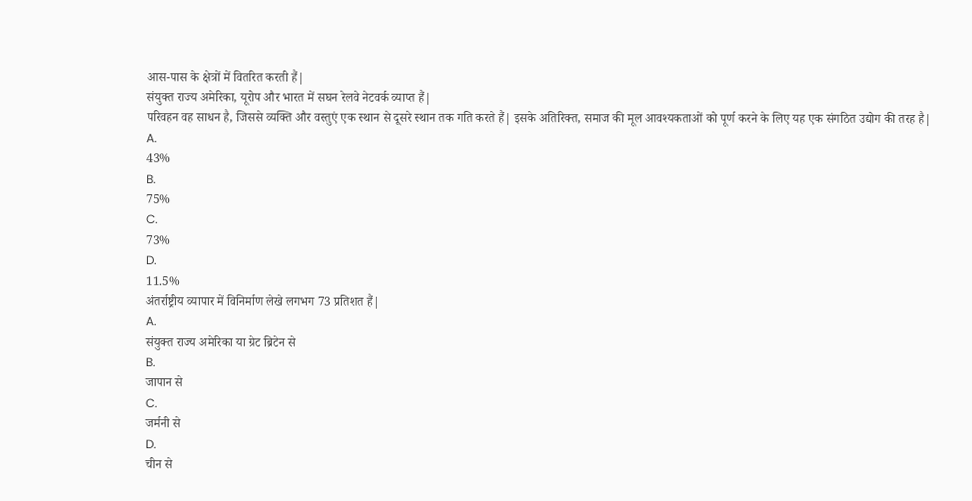आस-पास के क्षेत्रों में वितरित करती हैं|
संयुक्त राज्य अमेरिका, यूरोप और भारत में सघन रेलवे नेटवर्क व्याप्त हैं|
परिवहन वह साधन है, जिससे व्यक्ति और वस्तुएं एक स्थान से दूसरे स्थान तक गति करते हैं| इसके अतिरिक्त, समाज की मूल आवश्यकताओं को पूर्ण करने के लिए यह एक संगठित उद्योग की तरह है|
A.
43%
B.
75%
C.
73%
D.
11.5%
अंतर्राष्ट्रीय व्यापार में विनिर्माण लेखे लगभग 73 प्रतिशत हैं|
A.
संयुक्त राज्य अमेरिका या ग्रेट ब्रिटेन से
B.
जापान से
C.
जर्मनी से
D.
चीन से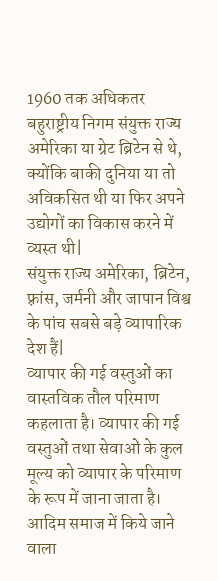1960 तक अधिकतर बहुराष्ट्रीय निगम संयुक्त राज्य अमेरिका या ग्रेट ब्रिटेन से थे, क्योंकि बाकी दुनिया या तो अविकसित थी या फिर अपने उद्योगों का विकास करने में व्यस्त थी|
संयुक्त राज्य अमेरिका, ब्रिटेन, फ़्रांस, जर्मनी और जापान विश्व के पांच सबसे बड़े व्यापारिक देश हैं|
व्यापार की गई वस्तुओं का वास्तविक तौल परिमाण कहलाता है। व्यापार की गई वस्तुओं तथा सेवाओं के कुल मूल्य को व्यापार के परिमाण के रूप में जाना जाता है।
आदिम समाज में किये जाने वाला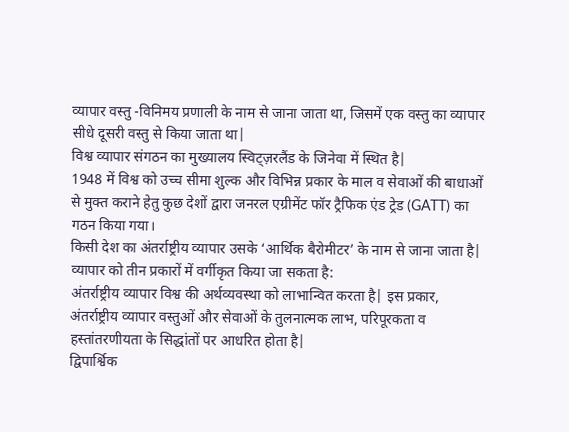व्यापार वस्तु -विनिमय प्रणाली के नाम से जाना जाता था, जिसमें एक वस्तु का व्यापार सीधे दूसरी वस्तु से किया जाता था|
विश्व व्यापार संगठन का मुख्यालय स्विट्ज़रलैंड के जिनेवा में स्थित है|
1948 में विश्व को उच्च सीमा शुल्क और विभिन्न प्रकार के माल व सेवाओं की बाधाओं से मुक्त कराने हेतु कुछ देशों द्वारा जनरल एग्रीमेंट फॉर ट्रैफिक एंड ट्रेड (GATT) का गठन किया गया।
किसी देश का अंतर्राष्ट्रीय व्यापार उसके ‘आर्थिक बैरोमीटर’ के नाम से जाना जाता है|
व्यापार को तीन प्रकारों में वर्गीकृत किया जा सकता है:
अंतर्राष्ट्रीय व्यापार विश्व की अर्थव्यवस्था को लाभान्वित करता है| इस प्रकार, अंतर्राष्ट्रीय व्यापार वस्तुओं और सेवाओं के तुलनात्मक लाभ, परिपूरकता व हस्तांतरणीयता के सिद्धांतों पर आधरित होता है|
द्विपार्श्विक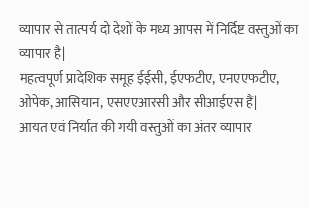व्यापार से तात्पर्य दो देशों के मध्य आपस में निर्दिष्ट वस्तुओं का व्यापार है|
महत्वपूर्ण प्रादेशिक समूह ईईसी, ईएफटीए, एनएएफटीए, ओपेक, आसियान, एसएएआरसी और सीआईएस हैं|
आयत एवं निर्यात की गयी वस्तुओं का अंतर व्यापार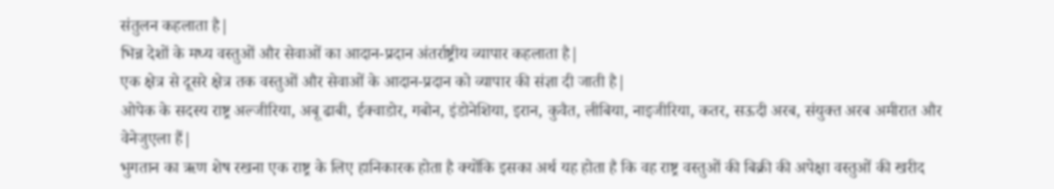संतुलन कहलाता है|
भिन्न देशों के मध्य वस्तुओं और सेवाओं का आदान-प्रदान अंतर्राष्ट्रीय व्यापार कहलाता है|
एक क्षेत्र से दूसरे क्षेत्र तक वस्तुओं और सेवाओं के आदान-प्रदान को व्यापार की संज्ञा दी जाती है|
ओपेक के सदस्य राष्ट्र अल्जीरिया, अबू ढाबी, ईक्वाडोर, गबोन, इंडोनेशिया, इरान, कुवैत, लीबिया, नाइजीरिया, कतर, सऊदी अरब, संयुक्त अरब अमीरात और वेनेजुएला हैं|
भुगतान का ऋण शेष रखना एक राष्ट्र के लिए हानिकारक होता है क्योंकि इसका अर्थ यह होता है कि वह राष्ट्र वस्तुओं की बिक्री की अपेक्षा वस्तुओं की खरीद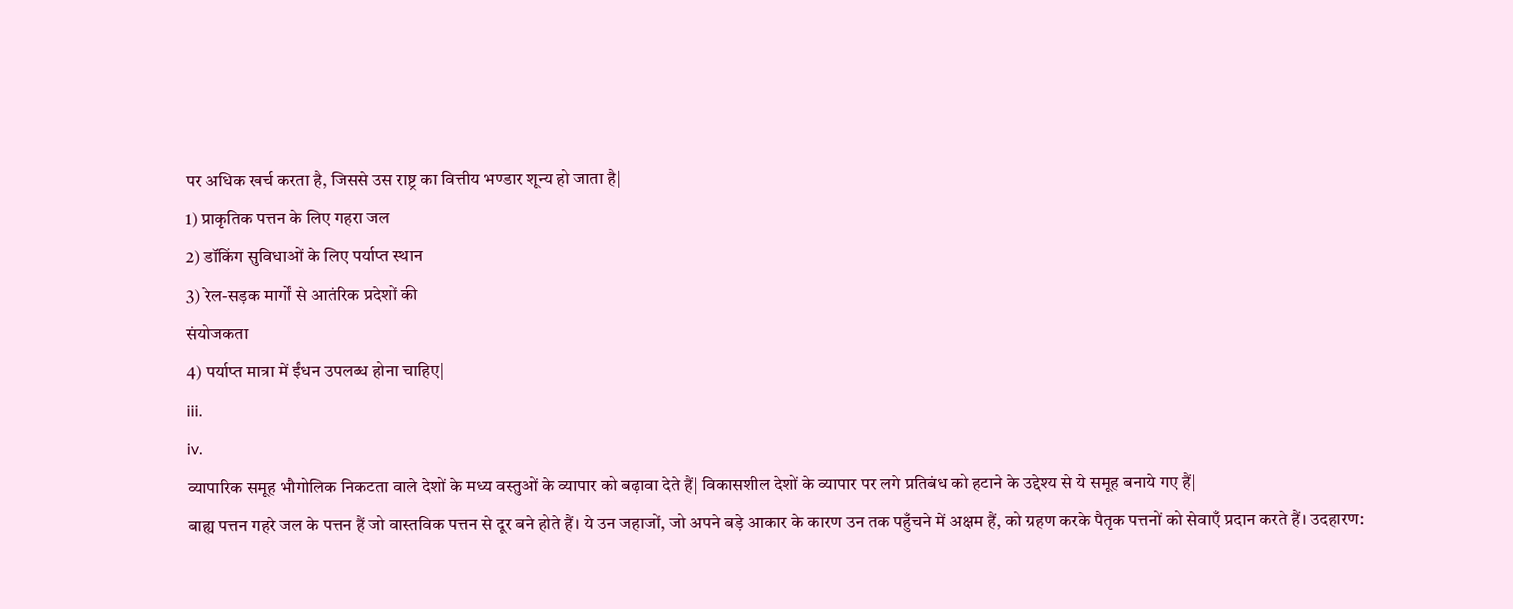पर अधिक खर्च करता है, जिससे उस राष्ट्र का वित्तीय भण्डार शून्य हो जाता है|
1) प्राकृतिक पत्तन के लिए गहरा जल
2) डॉकिंग सुविधाओं के लिए पर्याप्त स्थान
3) रेल-सड़क मार्गों से आतंरिक प्रदेशों की
संयोजकता
4) पर्याप्त मात्रा में ईंधन उपलब्ध होना चाहिए|
iii.
iv.
व्यापारिक समूह भौगोलिक निकटता वाले देशों के मध्य वस्तुओं के व्यापार को बढ़ावा देते हैं| विकासशील देशों के व्यापार पर लगे प्रतिबंध को हटाने के उद्देश्य से ये समूह बनाये गए हैं|
बाह्य पत्तन गहरे जल के पत्तन हैं जो वास्तविक पत्तन से दूर बने होते हैं। ये उन जहाजों, जो अपने बड़े आकार के कारण उन तक पहुँचने में अक्षम हैं, को ग्रहण करके पैतृक पत्तनों को सेवाएँ प्रदान करते हैं। उदहारण: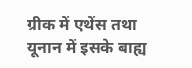ग्रीक में एथेंस तथा यूनान में इसके बाह्य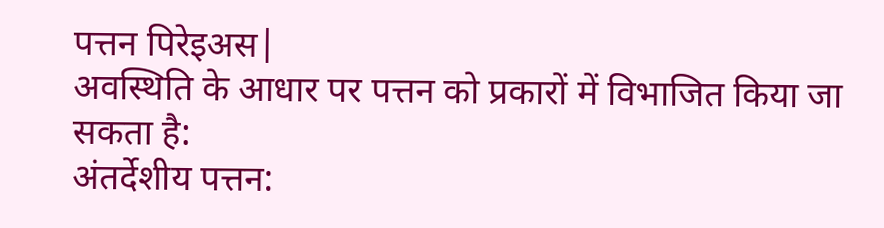पत्तन पिरेइअस|
अवस्थिति के आधार पर पत्तन को प्रकारों में विभाजित किया जा सकता है:
अंतर्देशीय पत्तन: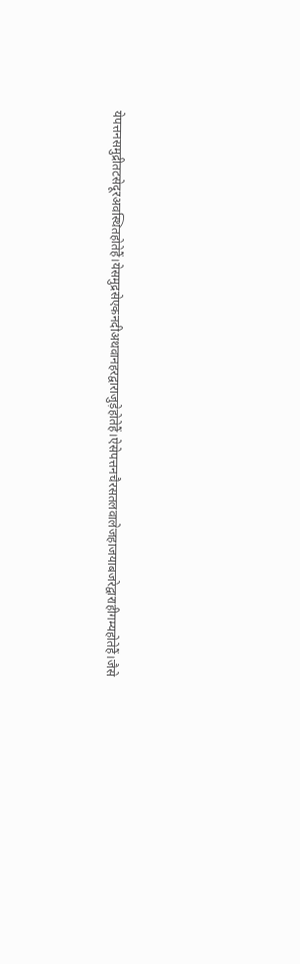येपत्तनसमुद्रीतटसेदूरअवस्थितहोतेहैं।येसमुद्रसेएकनदीअथवानहरद्वाराजुड़ेहोतेहैं।ऐसेपत्तनचैरसतलवालेजहाजयाबजरेद्वाराहीगम्यहोतेहैं।जैसे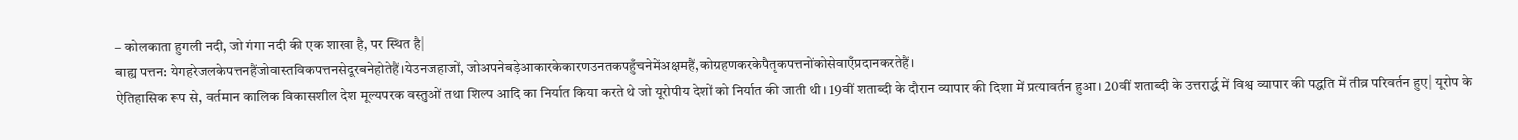– कोलकाता हुगली नदी, जो गंगा नदी की एक शाखा है, पर स्थित है|
बाह्य पत्तन: येगहरेजलकेपत्तनहैंजोवास्तविकपत्तनसेदूरबनेहोतेहैं।येउनजहाजों, जोअपनेबड़ेआकारकेकारणउनतकपहुँचनेमेंअक्षमहैं,कोग्रहणकरकेपैतृकपत्तनोंकोसेवाएँप्रदानकरतेहैं।
ऐतिहासिक रूप से, वर्तमान कालिक विकासशील देश मूल्यपरक वस्तुओं तथा शिल्प आदि का निर्यात किया करते थे जो यूरोपीय देशों को निर्यात की जाती थी। 19वीं शताब्दी के दौरान व्यापार की दिशा में प्रत्यावर्तन हुआ। 20वीं शताब्दी के उत्तरार्द्ध में विश्व व्यापार की पद्धति में तीव्र परिवर्तन हुए| यूरोप के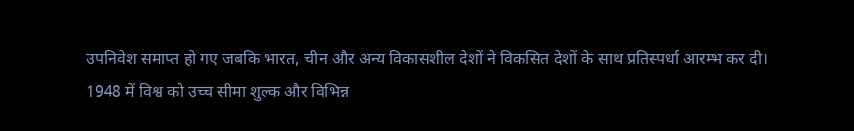उपनिवेश समाप्त हो गए जबकि भारत, चीन और अन्य विकासशील देशों ने विकसित देशों के साथ प्रतिस्पर्धा आरम्भ कर दी।
1948 में विश्व को उच्च सीमा शुल्क और विभिन्न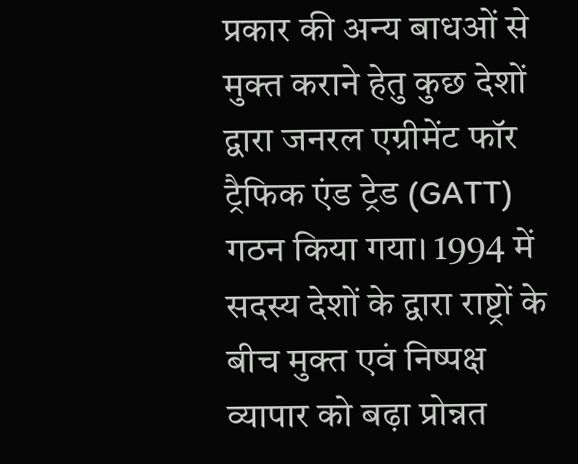प्रकार की अन्य बाधओं से मुक्त कराने हेतु कुछ देशों द्वारा जनरल एग्रीमेंट फॉर ट्रैफिक एंड ट्रेड (GATT) गठन किया गया। 1994 में सदस्य देशों के द्वारा राष्ट्रों के बीच मुक्त एवं निष्पक्ष व्यापार को बढ़ा प्रोन्नत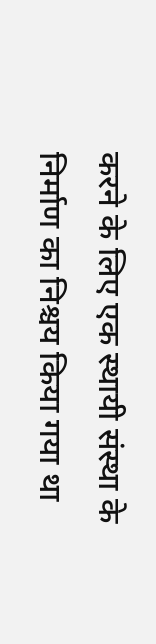करने के लिए एक स्थायी संस्था के निर्माण का निश्चय किया गया था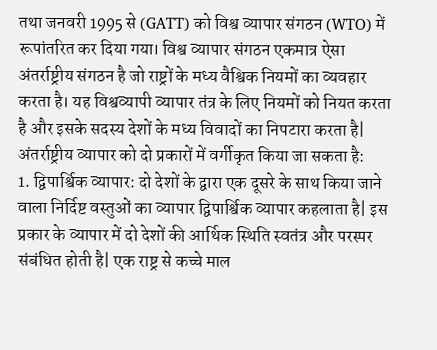तथा जनवरी 1995 से (GATT) को विश्व व्यापार संगठन (WTO) में रूपांतरित कर दिया गया। विश्व व्यापार संगठन एकमात्र ऐसा अंतर्राष्ट्रीय संगठन है जो राष्ट्रों के मध्य वैश्विक नियमों का व्यवहार करता है। यह विश्वव्यापी व्यापार तंत्र के लिए नियमों को नियत करता है और इसके सदस्य देशों के मध्य विवादों का निपटारा करता है|
अंतर्राष्ट्रीय व्यापार को दो प्रकारों में वर्गीकृत किया जा सकता है:
1. द्विपार्श्विक व्यापार: दो देशों के द्वारा एक दूसरे के साथ किया जाने वाला निर्दिष्ट वस्तुओं का व्यापार द्विपार्श्विक व्यापार कहलाता है| इस प्रकार के व्यापार में दो देशों की आर्थिक स्थिति स्वतंत्र और परस्पर संबंधित होती है| एक राष्ट्र से कच्चे माल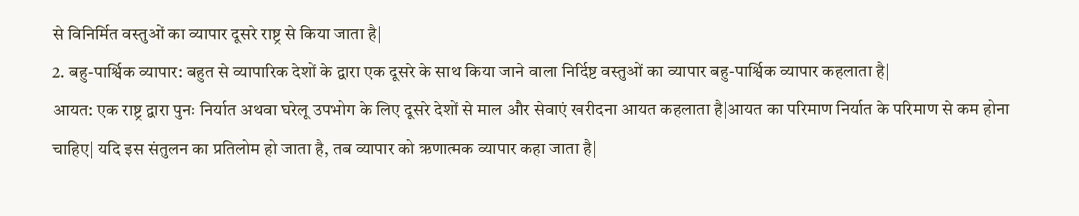से विनिर्मित वस्तुओं का व्यापार दूसरे राष्ट्र से किया जाता है|
2. बहु-पार्श्विक व्यापार: बहुत से व्यापारिक देशों के द्वारा एक दूसरे के साथ किया जाने वाला निर्दिष्ट वस्तुओं का व्यापार बहु-पार्श्विक व्यापार कहलाता है|
आयत: एक राष्ट्र द्वारा पुनः निर्यात अथवा घरेलू उपभोग के लिए दूसरे देशों से माल और सेवाएं खरीदना आयत कहलाता है|आयत का परिमाण निर्यात के परिमाण से कम होना चाहिए| यदि इस संतुलन का प्रतिलोम हो जाता है, तब व्यापार को ऋणात्मक व्यापार कहा जाता है|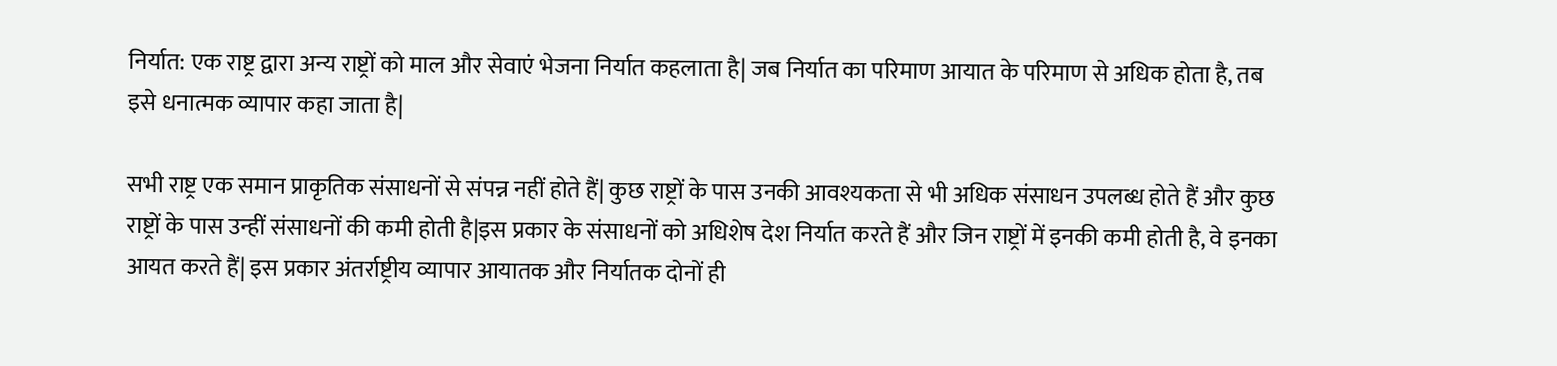निर्यात: एक राष्ट्र द्वारा अन्य राष्ट्रों को माल और सेवाएं भेजना निर्यात कहलाता है| जब निर्यात का परिमाण आयात के परिमाण से अधिक होता है, तब इसे धनात्मक व्यापार कहा जाता है|

सभी राष्ट्र एक समान प्राकृतिक संसाधनों से संपन्न नहीं होते हैं| कुछ राष्ट्रों के पास उनकी आवश्यकता से भी अधिक संसाधन उपलब्ध होते हैं और कुछ राष्ट्रों के पास उन्हीं संसाधनों की कमी होती है|इस प्रकार के संसाधनों को अधिशेष देश निर्यात करते हैं और जिन राष्ट्रों में इनकी कमी होती है, वे इनका आयत करते हैं| इस प्रकार अंतर्राष्ट्रीय व्यापार आयातक और निर्यातक दोनों ही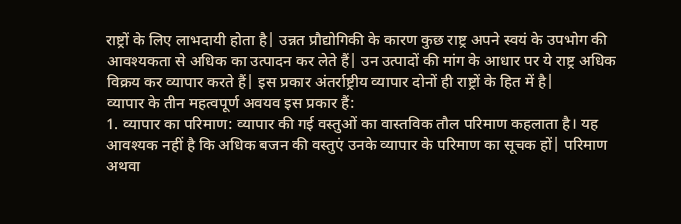राष्ट्रों के लिए लाभदायी होता है| उन्नत प्रौद्योगिकी के कारण कुछ राष्ट्र अपने स्वयं के उपभोग की आवश्यकता से अधिक का उत्पादन कर लेते हैं| उन उत्पादों की मांग के आधार पर ये राष्ट्र अधिक विक्रय कर व्यापार करते हैं| इस प्रकार अंतर्राष्ट्रीय व्यापार दोनों ही राष्ट्रों के हित में है|
व्यापार के तीन महत्वपूर्ण अवयव इस प्रकार हैं:
1. व्यापार का परिमाण: व्यापार की गई वस्तुओं का वास्तविक तौल परिमाण कहलाता है। यह आवश्यक नहीं है कि अधिक बजन की वस्तुएं उनके व्यापार के परिमाण का सूचक हों| परिमाण अथवा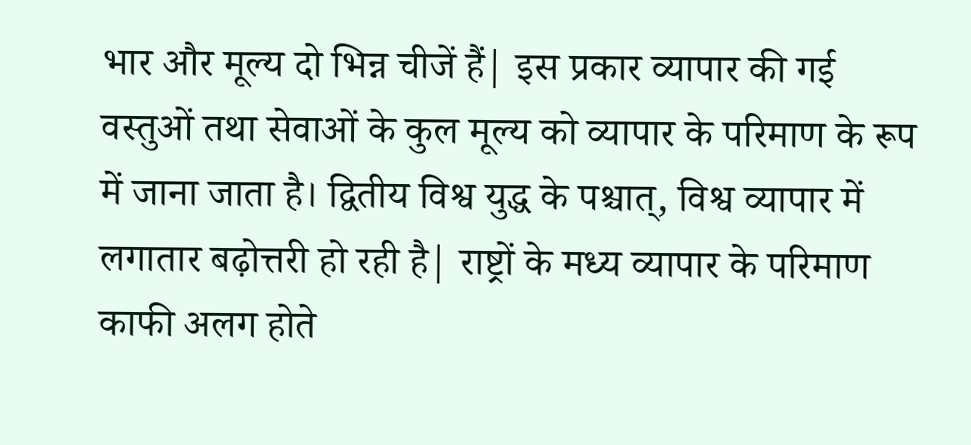भार और मूल्य दो भिन्न चीजें हैं| इस प्रकार व्यापार की गई वस्तुओं तथा सेवाओं के कुल मूल्य को व्यापार के परिमाण के रूप में जाना जाता है। द्वितीय विश्व युद्ध के पश्चात्, विश्व व्यापार में लगातार बढ़ोत्तरी हो रही है| राष्ट्रों के मध्य व्यापार के परिमाण काफी अलग होते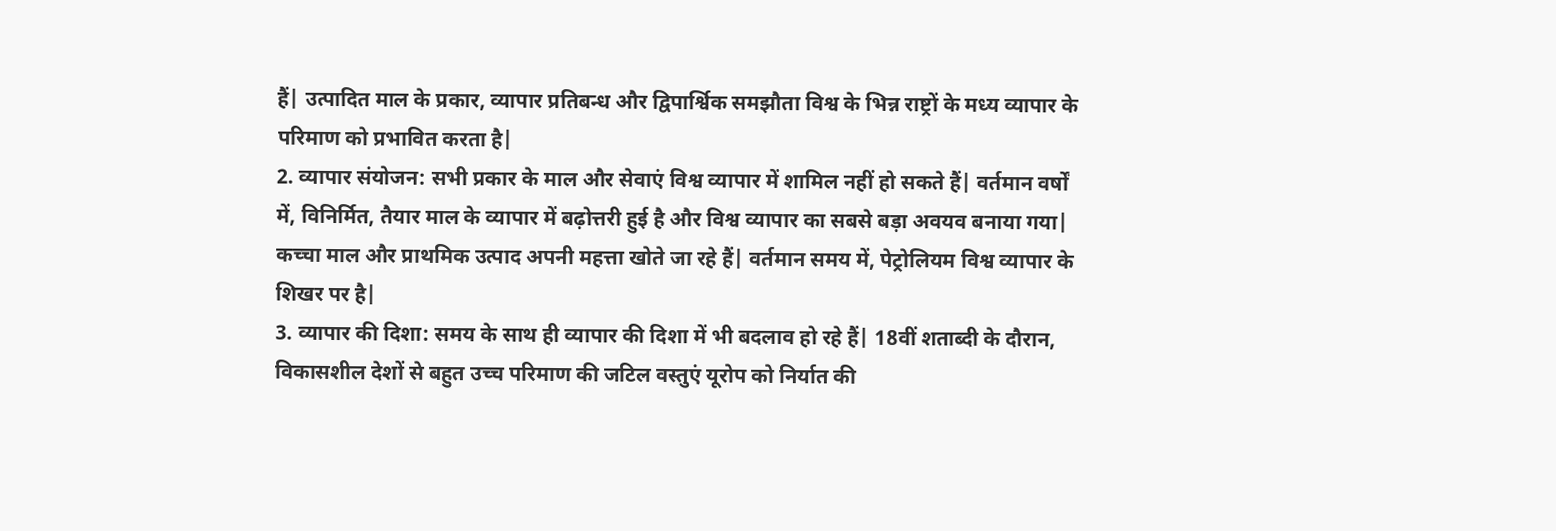हैं| उत्पादित माल के प्रकार, व्यापार प्रतिबन्ध और द्विपार्श्विक समझौता विश्व के भिन्न राष्ट्रों के मध्य व्यापार के परिमाण को प्रभावित करता है|
2. व्यापार संयोजन: सभी प्रकार के माल और सेवाएं विश्व व्यापार में शामिल नहीं हो सकते हैं| वर्तमान वर्षों में, विनिर्मित, तैयार माल के व्यापार में बढ़ोत्तरी हुई है और विश्व व्यापार का सबसे बड़ा अवयव बनाया गया| कच्चा माल और प्राथमिक उत्पाद अपनी महत्ता खोते जा रहे हैं| वर्तमान समय में, पेट्रोलियम विश्व व्यापार के शिखर पर है|
3. व्यापार की दिशा: समय के साथ ही व्यापार की दिशा में भी बदलाव हो रहे हैं| 18वीं शताब्दी के दौरान, विकासशील देशों से बहुत उच्च परिमाण की जटिल वस्तुएं यूरोप को निर्यात की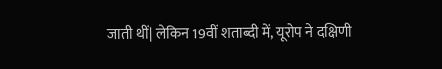जाती थीं| लेकिन 19वीं शताब्दी में, यूरोप ने दक्षिणी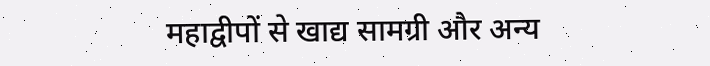महाद्वीपों से खाद्य सामग्री और अन्य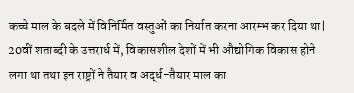कच्चे माल के बदले में विनिर्मित वस्तुओं का निर्यात करना आरम्भ कर दिया था| 20वीं शताब्दी के उत्तरार्ध में, विकासशील देशों में भी औद्योगिक विकास होने लगा था तथा इन राष्ट्रों ने तैयार व अर्द्ध-तैयार माल का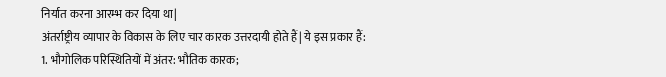निर्यात करना आरम्भ कर दिया था|
अंतर्राष्ट्रीय व्यापार के विकास के लिए चार कारक उत्तरदायी होते हैं| ये इस प्रकार हैं:
1. भौगोलिक परिस्थितियों में अंतर: भौतिक कारक;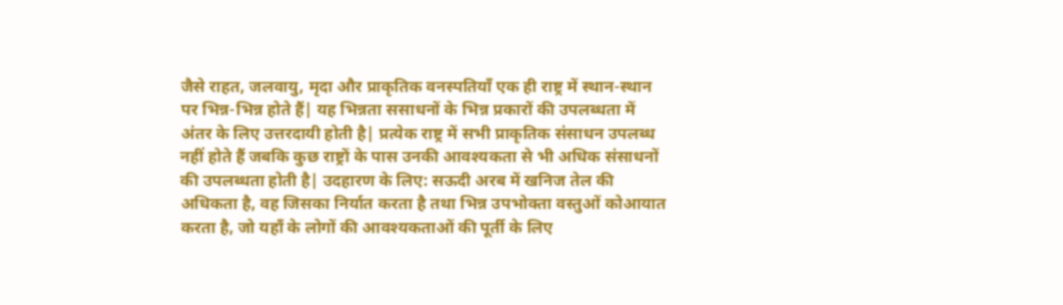जैसे राहत, जलवायु, मृदा और प्राकृतिक वनस्पतियाँ एक ही राष्ट्र में स्थान-स्थान पर भिन्न-भिन्न होते हैं| यह भिन्नता ससाधनों के भिन्न प्रकारों की उपलब्धता में अंतर के लिए उत्तरदायी होती है| प्रत्येक राष्ट्र में सभी प्राकृतिक संसाधन उपलब्ध नहीं होते हैं जबकि कुछ राष्ट्रों के पास उनकी आवश्यकता से भी अधिक संसाधनों की उपलब्धता होती है| उदहारण के लिए: सऊदी अरब में खनिज तेल की अधिकता है, वह जिसका निर्यात करता है तथा भिन्न उपभोक्ता वस्तुओं कोआयात करता है, जो यहाँ के लोगों की आवश्यकताओं की पूर्ती के लिए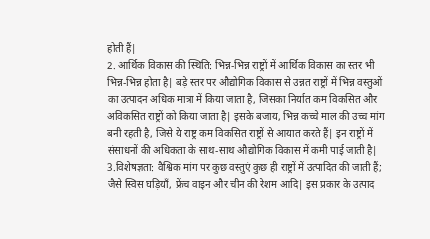होती हैं|
2. आर्थिक विकास की स्थिति: भिन्न-भिन्न राष्ट्रों में आर्थिक विकास का स्तर भी भिन्न-भिन्न होता है| बड़े स्तर पर औद्योगिक विकास से उन्नत राष्ट्रों में भिन्न वस्तुओं का उत्पादन अधिक मात्रा में किया जाता है, जिसका निर्यात कम विकसित और अविकसित राष्ट्रों को किया जाता है| इसके बजाय, भिन्न कच्चे माल की उच्च मांग बनी रहती है, जिसे ये राष्ट्र कम विकसित राष्ट्रों से आयात करते हैं| इन राष्ट्रों में संसाधनों की अधिकता के साथ-साथ औद्योगिक विकास में कमी पाई जाती है|
3.विशेषज्ञता: वैश्विक मांग पर कुछ वस्तुएं कुछ ही राष्ट्रों में उत्पादित की जाती हैं; जैसे स्विस घड़ियाँ, फ्रेंच वाइन और चीन की रेशम आदि| इस प्रकार के उत्पाद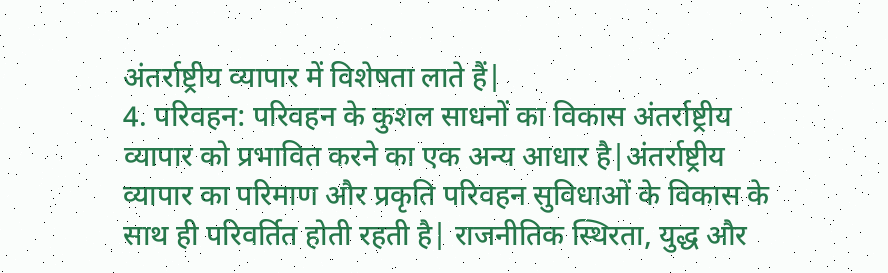अंतर्राष्ट्रीय व्यापार में विशेषता लाते हैं|
4. परिवहन: परिवहन के कुशल साधनों का विकास अंतर्राष्ट्रीय व्यापार को प्रभावित करने का एक अन्य आधार है|अंतर्राष्ट्रीय व्यापार का परिमाण और प्रकृति परिवहन सुविधाओं के विकास के साथ ही परिवर्तित होती रहती है| राजनीतिक स्थिरता, युद्ध और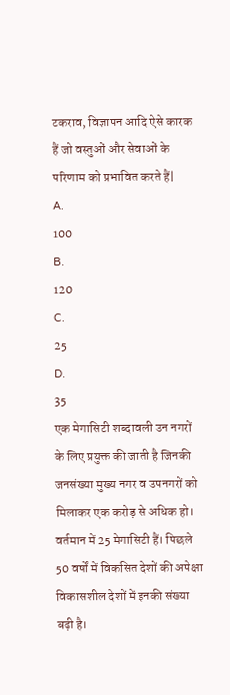टकराव, विज्ञापन आदि ऐसे कारक हैं जो वस्तुओं और सेवाओं के परिणाम को प्रभावित करते हैं|
A.
100
B.
120
C.
25
D.
35
एक मेगासिटी शब्दावली उन नगरों के लिए प्रयुक्त की जाती है जिनकी जनसंख्या मुख्य नगर व उपनगरों को मिलाकर एक करोड़ से अधिक हो। वर्तमान में 25 मेगासिटी हैं। पिछले 50 वर्षों में विकसित देशों की अपेक्षा विकासशील देशों में इनकी संख्या बढ़ी है।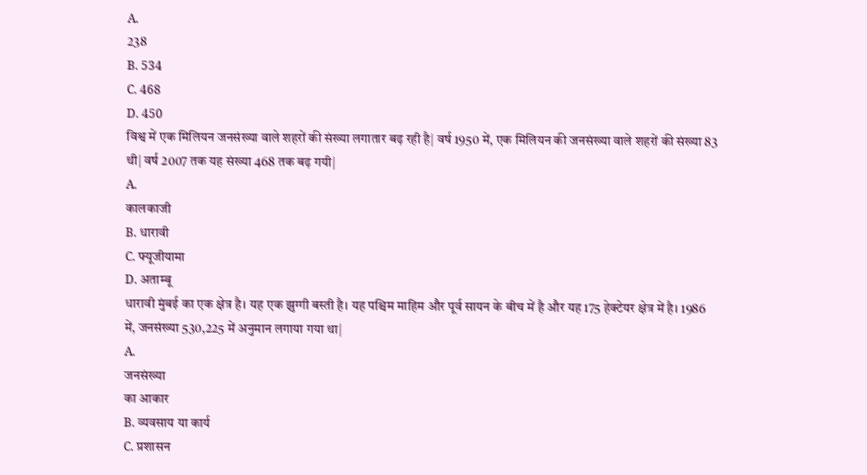A.
238
B. 534
C. 468
D. 450
विश्व में एक मिलियन जनसंख्या वाले शहरों की संख्या लगातार बढ़ रही है| वर्ष 1950 में, एक मिलियन की जनसंख्या वाले शहरों की संख्या 83 थी| वर्ष 2007 तक यह संख्या 468 तक बढ़ गयी|
A.
कालकाजी
B. धारावी
C. फ्यूजीयामा
D. अताम्बू
धारावी मुंबई का एक क्षेत्र है। यह एक झुग्गी बस्ती है। यह पश्चिम माहिम और पूर्व सायन के बीच में है और यह 175 हेक्टेयर क्षेत्र में है। 1986 में, जनसंख्या 530,225 में अनुमान लगाया गया था|
A.
जनसंख्या
का आकार
B. व्यवसाय या कार्य
C. प्रशासन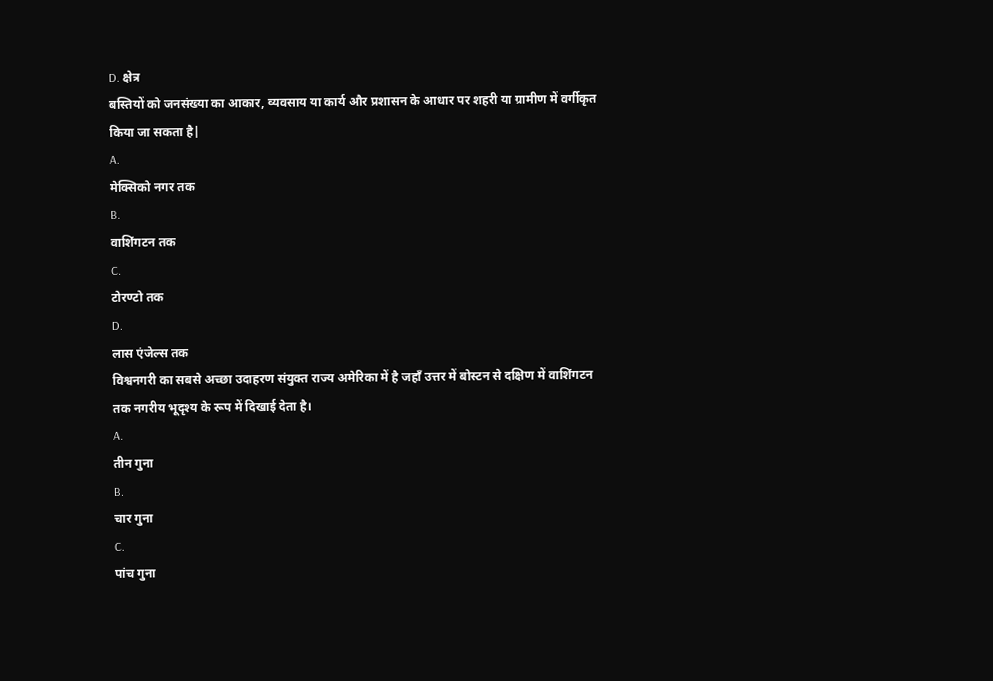D. क्षेत्र
बस्तियों को जनसंख्या का आकार, व्यवसाय या कार्य और प्रशासन के आधार पर शहरी या ग्रामीण में वर्गीकृत किया जा सकता है|
A.
मेक्सिको नगर तक
B.
वाशिंगटन तक
C.
टोरण्टो तक
D.
लास एंजेल्स तक
विश्वनगरी का सबसे अच्छा उदाहरण संयुक्त राज्य अमेरिका में है जहाँ उत्तर में बोस्टन से दक्षिण में वाशिंगटन तक नगरीय भूदृश्य के रूप में दिखाई देता है।
A.
तीन गुना
B.
चार गुना
C.
पांच गुना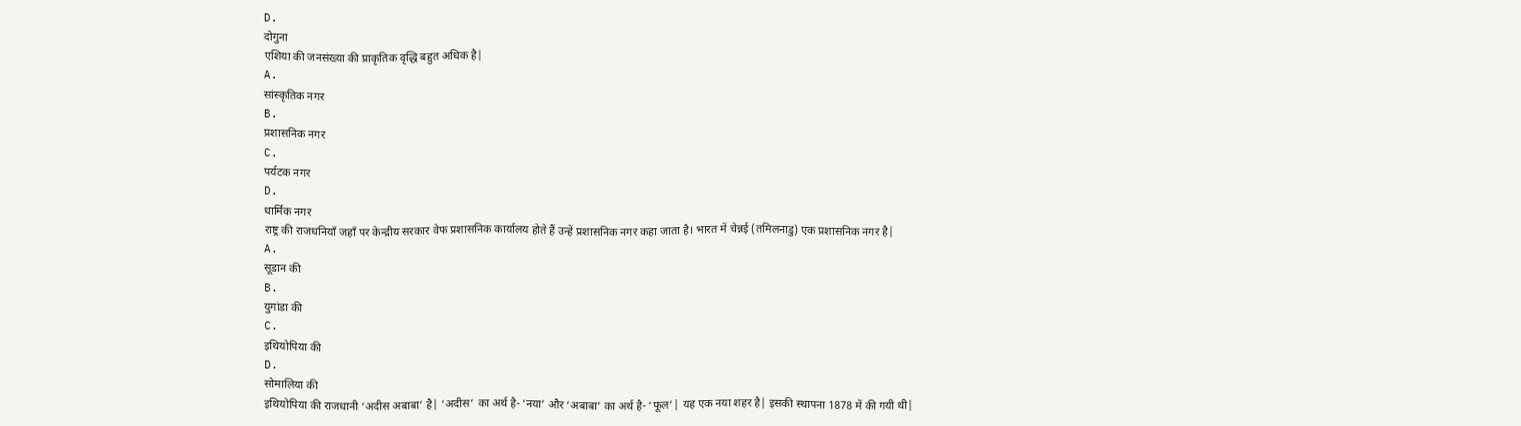D.
दोगुना
एशिया की जनसंख्या की प्राकृतिक वृद्धि बहुत अधिक है|
A.
सांस्कृतिक नगर
B.
प्रशासनिक नगर
C.
पर्यटक नगर
D.
धार्मिक नगर
राष्ट्र की राजधनियाँ जहाँ पर केन्द्रीय सरकार वेफ प्रशासनिक कार्यालय होते हैं उन्हें प्रशासनिक नगर कहा जाता है। भारत में चेन्नई (तमिलनाडु) एक प्रशासनिक नगर है|
A.
सूडान की
B.
युगांडा की
C.
इथियोपिया की
D.
सोमालिया की
इथियोपिया की राजधानी ‘अदीस अबाबा’ है| ‘अदीस’ का अर्थ है- ‘नया’ और ‘अबाबा’ का अर्थ है- ‘फूल’| यह एक नया शहर है| इसकी स्थापना 1878 में की गयी थी|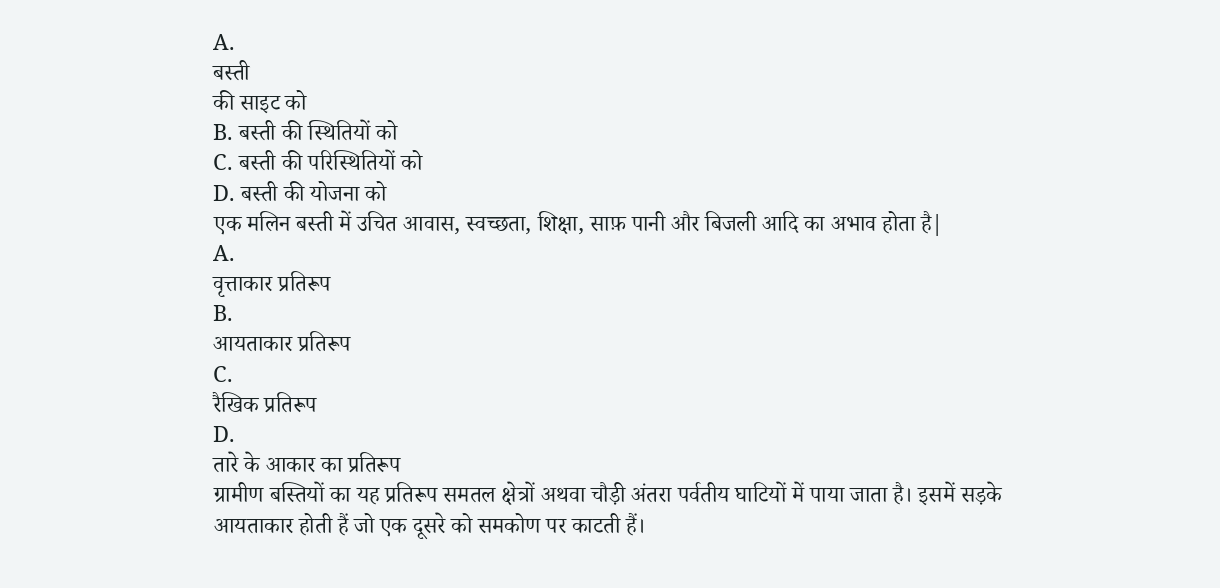A.
बस्ती
की साइट को
B. बस्ती की स्थितियों को
C. बस्ती की परिस्थितियों को
D. बस्ती की योजना को
एक मलिन बस्ती में उचित आवास, स्वच्छता, शिक्षा, साफ़ पानी और बिजली आदि का अभाव होता है|
A.
वृत्ताकार प्रतिरूप
B.
आयताकार प्रतिरूप
C.
रैखिक प्रतिरूप
D.
तारे के आकार का प्रतिरूप
ग्रामीण बस्तियों का यह प्रतिरूप समतल क्षेत्रों अथवा चौड़ी अंतरा पर्वतीय घाटियों में पाया जाता है। इसमें सड़के आयताकार होती हैं जो एक दूसरे को समकोण पर काटती हैं।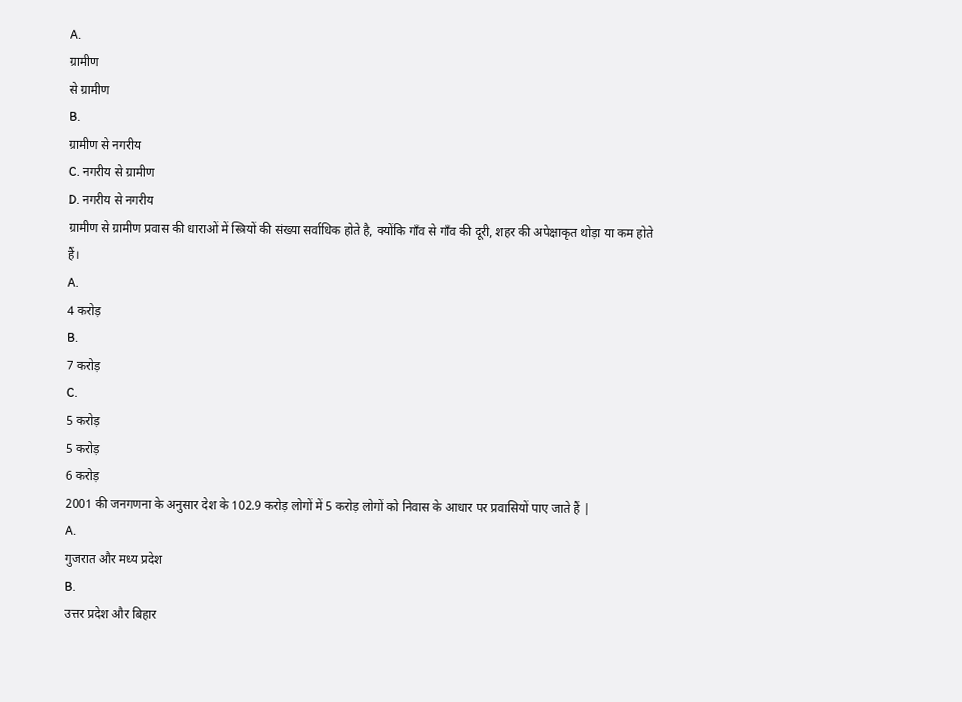A.
ग्रामीण
से ग्रामीण
B.
ग्रामीण से नगरीय
C. नगरीय से ग्रामीण
D. नगरीय से नगरीय
ग्रामीण से ग्रामीण प्रवास की धाराओं में स्त्रियों की संख्या सर्वाधिक होते है, क्योंकि गाँव से गाँव की दूरी, शहर की अपेक्षाकृत थोड़ा या कम होते हैं।
A.
4 करोड़
B.
7 करोड़
C.
5 करोड़
5 करोड़
6 करोड़
2001 की जनगणना के अनुसार देश के 102.9 करोड़ लोगों में 5 करोड़ लोगों को निवास के आधार पर प्रवासियों पाए जाते हैं |
A.
गुजरात और मध्य प्रदेश
B.
उत्तर प्रदेश और बिहार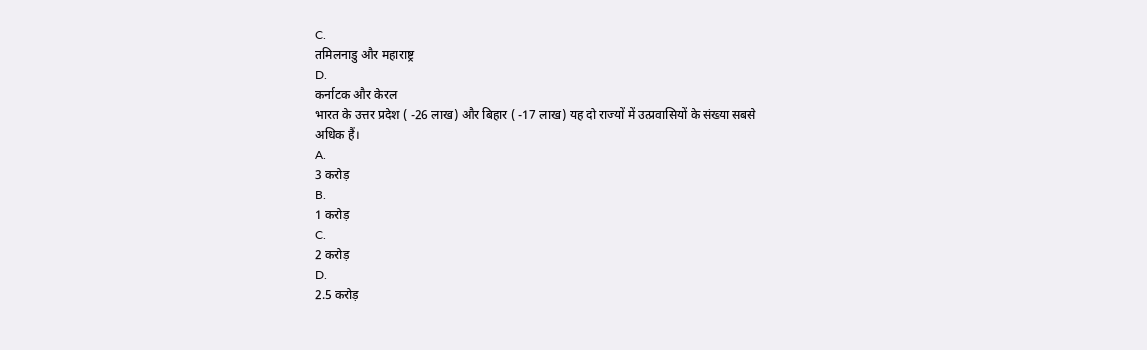C.
तमिलनाडु और महाराष्ट्र
D.
कर्नाटक और केरल
भारत के उत्तर प्रदेश ( -26 लाख) और बिहार ( -17 लाख) यह दो राज्यों में उत्प्रवासियों के संख्या सबसे अधिक हैं।
A.
3 करोड़
B.
1 करोड़
C.
2 करोड़
D.
2.5 करोड़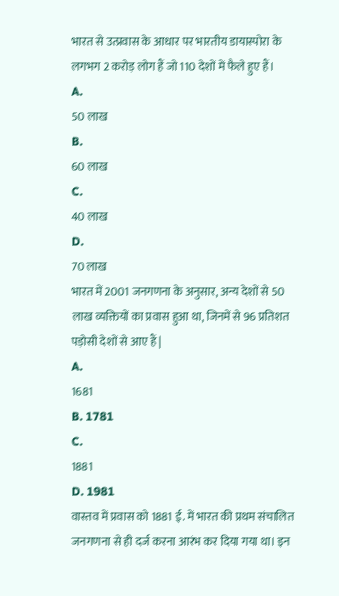भारत से उत्प्रवास के आधार पर भारतीय डायास्पोरा के लगभग 2 करोड़ लोग हैं जो 110 देशों में फैले हुए हैं।
A.
50 लाख
B.
60 लाख
C.
40 लाख
D.
70 लाख
भारत में 2001 जनगणना के अनुसार, अन्य देशों से 50 लाख व्यक्तियों का प्रवास हुआ था, जिनमें से 96 प्रतिशत पड़ोसी देशों से आए हैं |
A.
1681
B. 1781
C.
1881
D. 1981
वास्तव में प्रवास को 1881 ई. में भारत की प्रथम संचालित जनगणना से ही दर्ज करना आरंभ कर दिया गया था। इन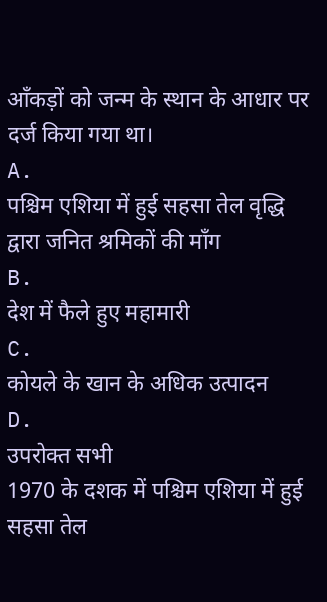आँकड़ों को जन्म के स्थान के आधार पर दर्ज किया गया था।
A.
पश्चिम एशिया में हुई सहसा तेल वृद्धि द्वारा जनित श्रमिकों की माँग
B.
देश में फैले हुए महामारी
C.
कोयले के खान के अधिक उत्पादन
D.
उपरोक्त सभी
1970 के दशक में पश्चिम एशिया में हुई सहसा तेल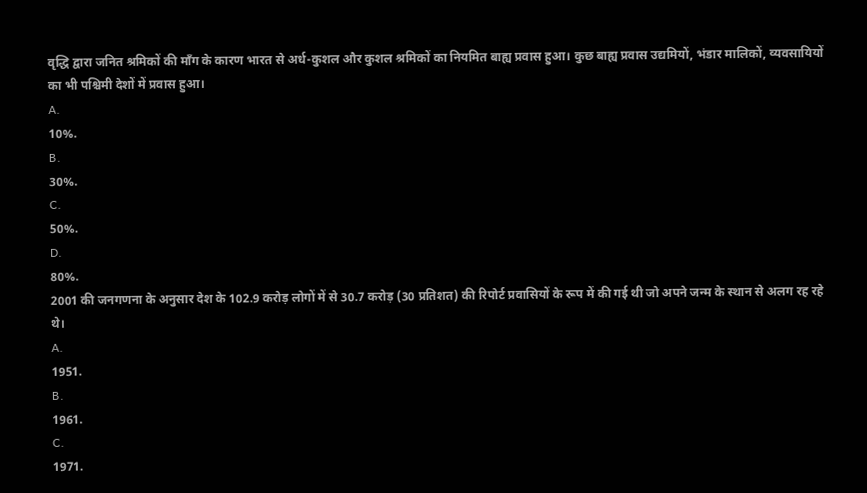वृद्धि द्वारा जनित श्रमिकों की माँग के कारण भारत से अर्ध-कुशल और कुशल श्रमिकों का नियमित बाह्य प्रवास हुआ। कुछ बाह्य प्रवास उद्यमियों, भंडार मालिकों, व्यवसायियों का भी पश्चिमी देशों में प्रवास हुआ।
A.
10%.
B.
30%.
C.
50%.
D.
80%.
2001 की जनगणना के अनुसार देश के 102.9 करोड़ लोगों में से 30.7 करोड़ (30 प्रतिशत) की रिपोर्ट प्रवासियों के रूप में की गई थी जो अपने जन्म के स्थान से अलग रह रहे थे।
A.
1951.
B.
1961.
C.
1971.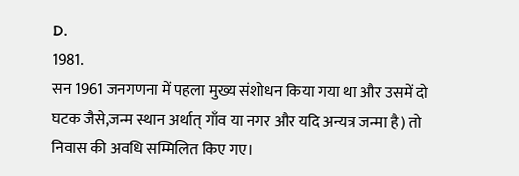D.
1981.
सन 1961 जनगणना में पहला मुख्य संशोधन किया गया था और उसमें दो घटक जैसे,जन्म स्थान अर्थात् गाँव या नगर और यदि अन्यत्र जन्मा है) तो निवास की अवधि सम्मिलित किए गए।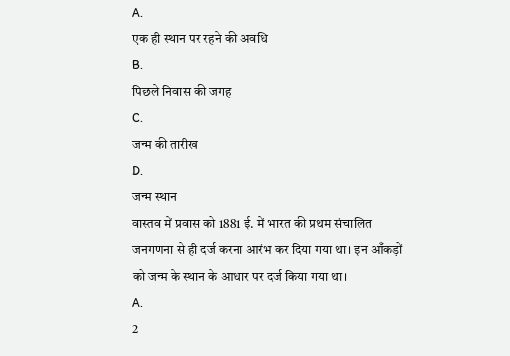A.
एक ही स्थान पर रहने की अवधि
B.
पिछले निवास की जगह
C.
जन्म की तारीख
D.
जन्म स्थान
वास्तव में प्रवास को 1881 ई. में भारत की प्रथम संचालित जनगणना से ही दर्ज करना आरंभ कर दिया गया था। इन आँकड़ों को जन्म के स्थान के आधार पर दर्ज किया गया था।
A.
2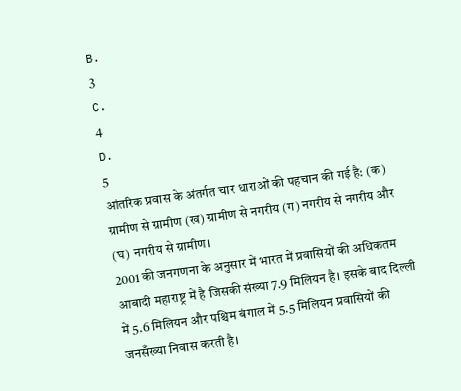B.
3
C.
4
D.
5
आंतरिक प्रवास के अंतर्गत चार धाराओं की पहचान की गई है: (क) ग्रामीण से ग्रामीण (ख) ग्रामीण से नगरीय (ग) नगरीय से नगरीय और (घ) नगरीय से ग्रामीण।
2001 की जनगणना के अनुसार में भारत में प्रवासियों की अधिकतम आबादी महाराष्ट्र में है जिसकी संख्या 7.9 मिलियन है। इसके बाद दिल्ली में 5.6 मिलियन और पश्चिम बंगाल में 5.5 मिलियन प्रवासियों की जनसँख्या निवास करती है।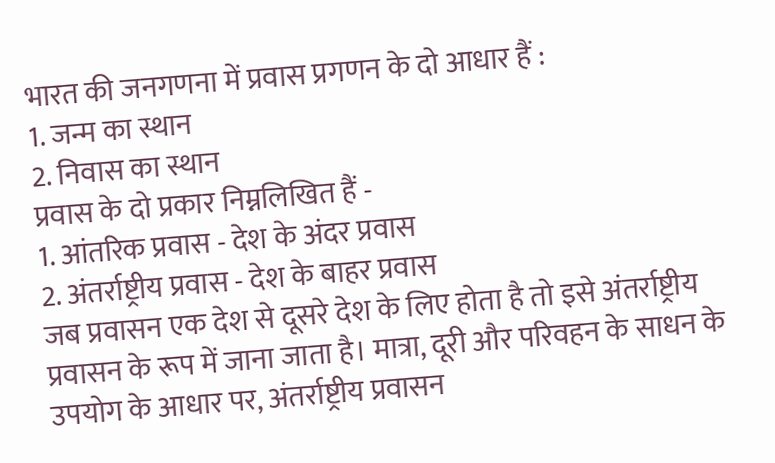भारत की जनगणना में प्रवास प्रगणन के दो आधार हैं :
1. जन्म का स्थान
2. निवास का स्थान
प्रवास के दो प्रकार निम्नलिखित हैं -
1. आंतरिक प्रवास - देश के अंदर प्रवास
2. अंतर्राष्ट्रीय प्रवास - देश के बाहर प्रवास
जब प्रवासन एक देश से दूसरे देश के लिए होता है तो इसे अंतर्राष्ट्रीय प्रवासन के रूप में जाना जाता है। मात्रा, दूरी और परिवहन के साधन के उपयोग के आधार पर, अंतर्राष्ट्रीय प्रवासन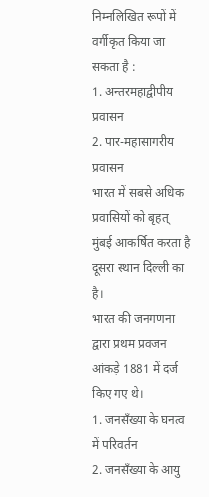निम्नलिखित रूपों में वर्गीकृत किया जा सकता है :
1. अन्तरमहाद्वीपीय प्रवासन
2. पार-महासागरीय प्रवासन
भारत में सबसे अधिक प्रवासियों को बृहत् मुंबई आकर्षित करता है दूसरा स्थान दिल्ली का है।
भारत की जनगणना द्वारा प्रथम प्रवजन आंकड़े 1881 में दर्ज किए गए थे।
1. जनसँख्या के घनत्व में परिवर्तन
2. जनसँख्या के आयु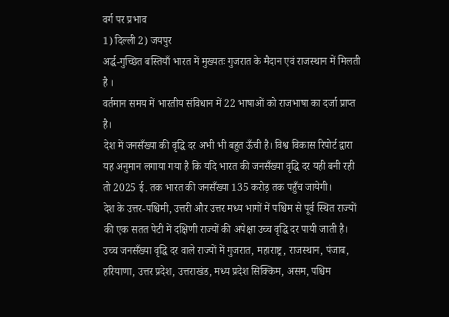वर्ग पर प्रभाव
1) दिल्ली 2) जयपुर
अर्द्ध-गुच्छित बस्तियाँ भारत में मुख्यतः गुजरात के मैदान एवं राजस्थान में मिलती है ।
वर्तमान समय में भारतीय संविधान में 22 भाषाओं को राजभाषा का दर्जा प्राप्त है।
देश में जनसँख्या की वृद्धि दर अभी भी बहुत ऊँची है। विश्व विकास रिपोर्ट द्वारा यह अनुमान लगाया गया है कि यदि भारत की जनसँख्या वृद्धि दर यही बनी रही तो 2025 ई. तक भारत की जनसँख्या 135 करोड़ तक पहुँच जायेगी।
देश के उत्तर-पश्चिमी, उत्तरी और उत्तर मध्य भागों में पश्चिम से पूर्व स्थित राज्यों की एक सतत पेटी में दक्षिणी राज्यों की अपेक्षा उच्च वृद्धि दर पायी जाती है। उच्च जनसँख्या वृद्धि दर वाले राज्यों में गुजरात, महाराष्ट्र, राजस्थान, पंजाब, हरियाणा, उत्तर प्रदेश, उत्तराखंड, मध्य प्रदेश सिक्किम, असम, पश्चिम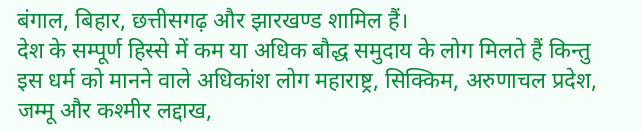बंगाल, बिहार, छत्तीसगढ़ और झारखण्ड शामिल हैं।
देश के सम्पूर्ण हिस्से में कम या अधिक बौद्ध समुदाय के लोग मिलते हैं किन्तु इस धर्म को मानने वाले अधिकांश लोग महाराष्ट्र, सिक्किम, अरुणाचल प्रदेश, जम्मू और कश्मीर लद्दाख,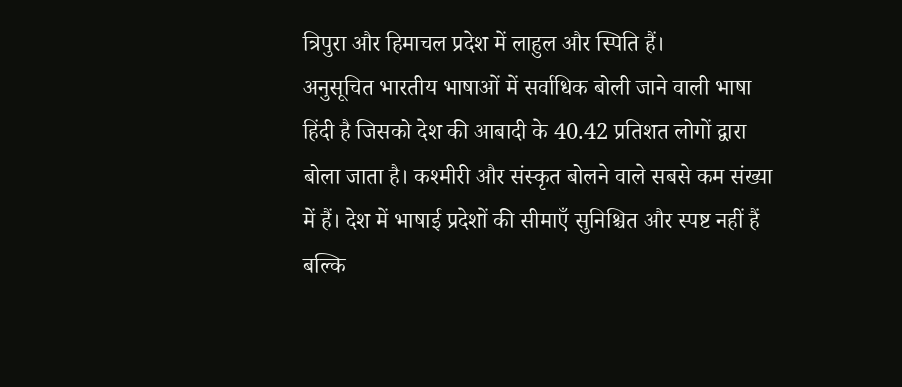त्रिपुरा और हिमाचल प्रदेश में लाहुल और स्पिति हैं।
अनुसूचित भारतीय भाषाओं में सर्वाधिक बोली जाने वाली भाषा हिंदी है जिसको देश की आबादी के 40.42 प्रतिशत लोगों द्वारा बोला जाता है। कश्मीरी और संस्कृत बोलने वाले सबसे कम संख्या में हैं। देश में भाषाई प्रदेशों की सीमाएँ सुनिश्चित और स्पष्ट नहीं हैं बल्कि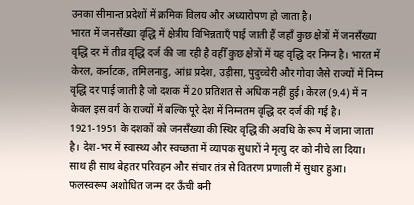उनका सीमान्त प्रदेशों में क्रमिक विलय और अध्यारोपण हो जाता है।
भारत में जनसँख्या वृद्धि में क्षेत्रीय विभिन्नताएँ पाई जाती हैं जहाँ कुछ क्षेत्रों में जनसँख्या वृद्धि दर में तीव्र वृद्धि दर्ज की जा रही है वहीँ कुछ क्षेत्रों में यह वृद्धि दर निम्न है। भारत में केरल, कर्नाटक, तमिलनाडु, आंध्र प्रदेश, उड़ीसा, पुदुच्चेरी और गोवा जैसे राज्यों में निम्न वृद्धि दर पाई जाती है जो दशक में 20 प्रतिशत से अधिक नहीं हुई। केरल (9.4) में न केवल इस वर्ग के राज्यों में बल्कि पूरे देश में निम्नतम वृद्धि दर दर्ज की गई है।
1921-1951 के दशकों को जनसँख्या की स्थिर वृद्धि की अवधि के रूप में जाना जाता है। देश-भर में स्वास्थ्य और स्वच्छता में व्यापक सुधारों ने मृत्यु दर को नीचे ला दिया। साथ ही साथ बेहतर परिवहन और संचार तंत्र से वितरण प्रणाली में सुधार हुआ। फलस्वरूप अशोधित जन्म दर ऊँची बनी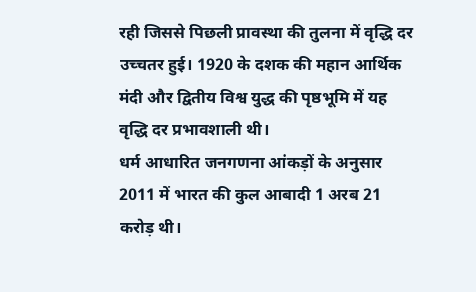रही जिससे पिछली प्रावस्था की तुलना में वृद्धि दर उच्चतर हुई। 1920 के दशक की महान आर्थिक मंदी और द्वितीय विश्व युद्ध की पृष्ठभूमि में यह वृद्धि दर प्रभावशाली थी।
धर्म आधारित जनगणना आंकड़ों के अनुसार 2011 में भारत की कुल आबादी 1 अरब 21 करोड़ थी।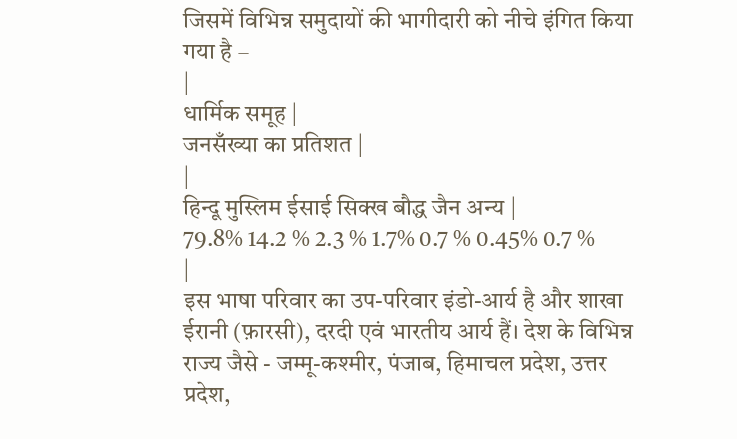जिसमें विभिन्न समुदायों की भागीदारी को नीचे इंगित किया गया है –
|
धार्मिक समूह |
जनसँख्या का प्रतिशत |
|
हिन्दू मुस्लिम ईसाई सिक्ख बौद्ध जैन अन्य |
79.8% 14.2 % 2.3 % 1.7% 0.7 % 0.45% 0.7 %
|
इस भाषा परिवार का उप-परिवार इंडो-आर्य है और शाखा ईरानी (फ़ारसी), दरदी एवं भारतीय आर्य हैं। देश के विभिन्न राज्य जैसे - जम्मू-कश्मीर, पंजाब, हिमाचल प्रदेश, उत्तर प्रदेश,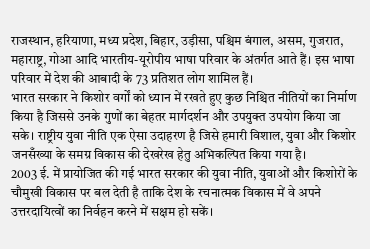राजस्थान, हरियाणा, मध्य प्रदेश, बिहार, उड़ीसा, पश्चिम बंगाल, असम, गुजरात, महाराष्ट्र, गोआ आदि भारतीय-यूरोपीय भाषा परिवार के अंतर्गत आते हैं। इस भाषा परिवार में देश की आबादी के 73 प्रतिशत लोग शामिल हैं।
भारत सरकार ने किशोर वर्गों को ध्यान में रखते हुए कुछ निश्चित नीतियों का निर्माण किया है जिससे उनके गुणों का बेहतर मार्गदर्शन और उपयुक्त उपयोग किया जा सके। राष्ट्रीय युवा नीति एक ऐसा उदाहरण है जिसे हमारी विशाल, युवा और किशोर जनसँख्या के समग्र विकास की देखरेख हेतु अभिकल्पित किया गया है।
2003 ई. में प्रायोजित की गई भारत सरकार की युवा नीति, युवाओं और किशोरों के चौमुखी विकास पर बल देती है ताकि देश के रचनात्मक विकास में वे अपने उत्तरदायित्वों का निर्वहन करने में सक्षम हो सकें।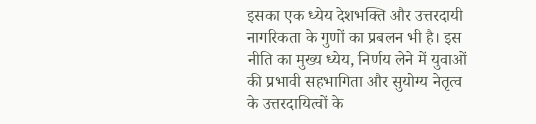इसका एक ध्येय देशभक्ति और उत्तरदायी नागरिकता के गुणों का प्रबलन भी है। इस नीति का मुख्य ध्येय, निर्णय लेने में युवाओं की प्रभावी सहभागिता और सुयोग्य नेतृत्व के उत्तरदायित्वों के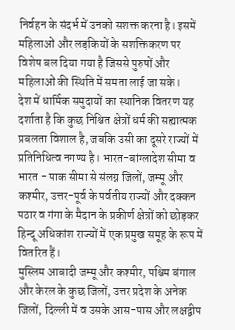निर्वहन के संदर्भ में उनको सशक्त करना है। इसमें महिलाओं और लड़कियों के सशक्तिकरण पर विशेष बल दिया गया है जिससे पुरुषों और महिलाओं की स्थिति में समता लाई जा सके।
देश में धार्मिक समुदायों का स्थानिक वितरण यह दर्शाता है कि कुछ निश्चित क्षेत्रों धर्म की सह्यात्मक प्रबलता विशाल है, जबकि उसी का दूसरे राज्यों में प्रतिनिधित्व नगण्य है। भारत-बांग्लादेश सीमा व भारत - पाक सीमा से संलग्न जिलों, जम्मू और कश्मीर, उत्तर-पूर्व के पर्वतीय राज्यों और दक्कन पठार व गंगा के मैदान के प्रकीर्ण क्षेत्रों को छोड़कर हिन्दू अधिकांश राज्यों में एक प्रमुख समूह के रूप में वितरित हैं।
मुस्लिम आबादी जम्मू और कश्मीर, पश्चिम बंगाल और केरल के कुछ जिलों, उत्तर प्रदेश के अनेक जिलों, दिल्ली में व उसके आस-पास और लक्षद्वीप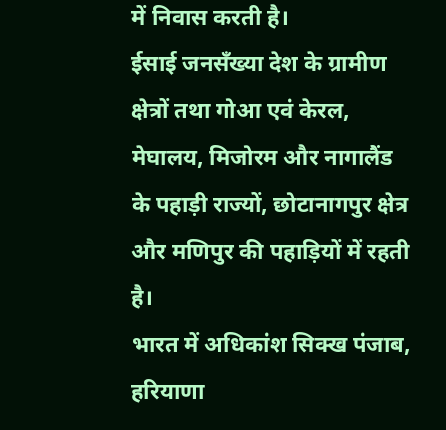में निवास करती है।
ईसाई जनसँख्या देश के ग्रामीण क्षेत्रों तथा गोआ एवं केरल, मेघालय, मिजोरम और नागालैंड के पहाड़ी राज्यों, छोटानागपुर क्षेत्र और मणिपुर की पहाड़ियों में रहती है।
भारत में अधिकांश सिक्ख पंजाब, हरियाणा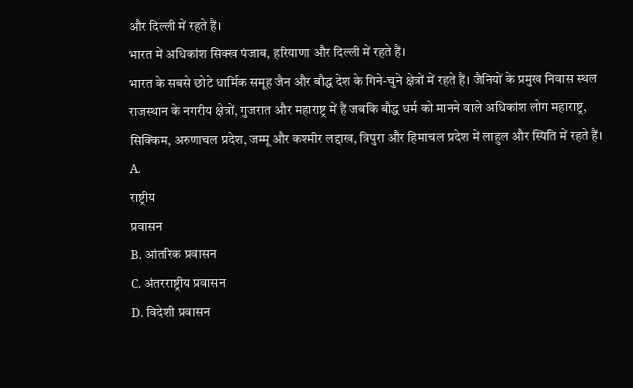और दिल्ली में रहते हैं।
भारत में अधिकांश सिक्ख पंजाब, हरियाणा और दिल्ली में रहते हैं।
भारत के सबसे छोटे धार्मिक समूह जैन और बौद्ध देश के गिने-चुने क्षेत्रों में रहते हैं। जैनियों के प्रमुख निवास स्थल राजस्थान के नगरीय क्षेत्रों, गुजरात और महाराष्ट्र में हैं जबकि बौद्ध धर्म को मानने वाले अधिकांश लोग महाराष्ट्र, सिक्किम, अरुणाचल प्रदेश, जम्मू और कश्मीर लद्दाख, त्रिपुरा और हिमाचल प्रदेश में लाहुल और स्पिति में रहते हैं।
A.
राष्ट्रीय
प्रवासन
B. आंतरिक प्रवासन
C. अंतरराष्ट्रीय प्रवासन
D. विदेशी प्रवासन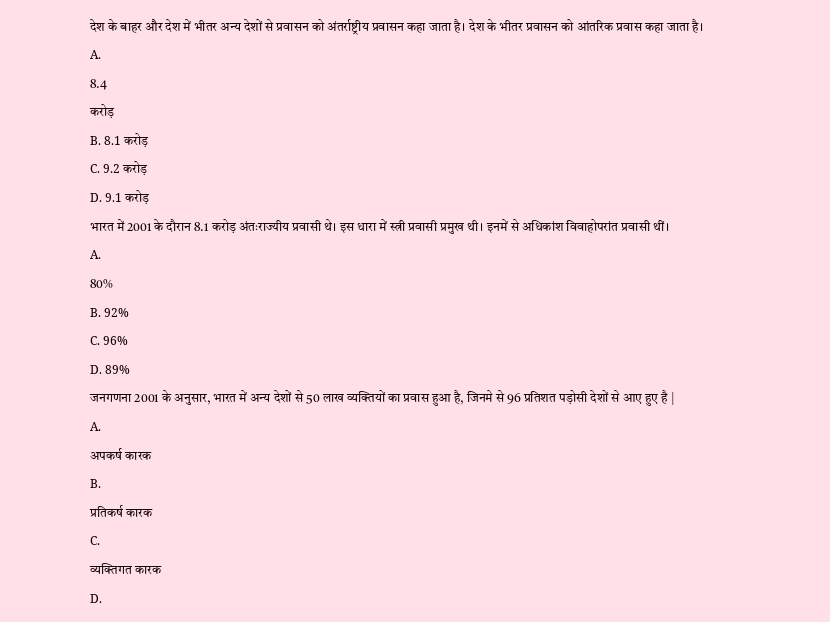देश के बाहर और देश में भीतर अन्य देशों से प्रवासन को अंतर्राष्ट्रीय प्रवासन कहा जाता है। देश के भीतर प्रवासन को आंतरिक प्रवास कहा जाता है।
A.
8.4
करोड़
B. 8.1 करोड़
C. 9.2 करोड़
D. 9.1 करोड़
भारत में 2001 के दौरान 8.1 करोड़ अंतःराज्यीय प्रवासी थे। इस धारा में स्त्री प्रवासी प्रमुख थी। इनमें से अधिकांश विवाहोपरांत प्रवासी थीं।
A.
80%
B. 92%
C. 96%
D. 89%
जनगणना 2001 के अनुसार, भारत में अन्य देशों से 50 लाख व्यक्तियों का प्रवास हुआ है, जिनमे से 96 प्रतिशत पड़ोसी देशों से आए हुए है |
A.
अपकर्ष कारक
B.
प्रतिकर्ष कारक
C.
व्यक्तिगत कारक
D.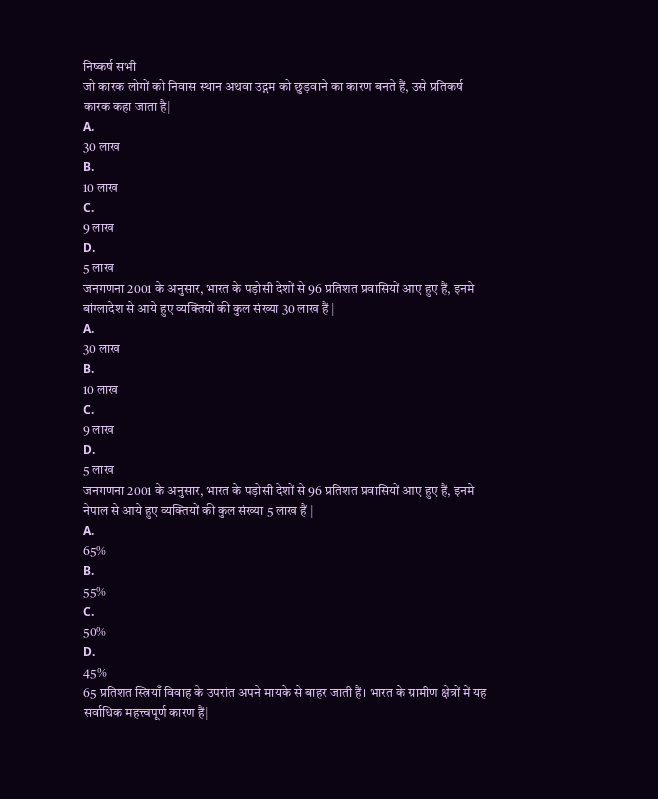निष्कर्ष सभी
जो कारक लोगों को निवास स्थान अथवा उद्गम को छुड़वाने का कारण बनते हैं, उसे प्रतिकर्ष कारक कहा जाता है|
A.
30 लाख
B.
10 लाख
C.
9 लाख
D.
5 लाख
जनगणना 2001 के अनुसार, भारत के पड़ोसी देशों से 96 प्रतिशत प्रवासियों आए हुए हैं, इनमे बांग्लादेश से आये हुए व्यक्तियों की कुल संख्या 30 लाख हैं |
A.
30 लाख
B.
10 लाख
C.
9 लाख
D.
5 लाख
जनगणना 2001 के अनुसार, भारत के पड़ोसी देशों से 96 प्रतिशत प्रवासियों आए हुए हैं, इनमे नेपाल से आये हुए व्यक्तियों की कुल संख्या 5 लाख हैं |
A.
65%
B.
55%
C.
50%
D.
45%
65 प्रतिशत स्त्रियाँ विवाह के उपरांत अपने मायके से बाहर जाती हैं। भारत के ग्रामीण क्षेत्रों में यह सर्वाधिक महत्त्वपूर्ण कारण हैं|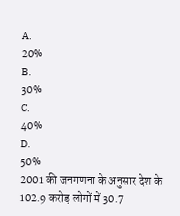A.
20%
B.
30%
C.
40%
D.
50%
2001 की जनगणना के अनुसार देश के 102.9 करोड़ लोगों में 30.7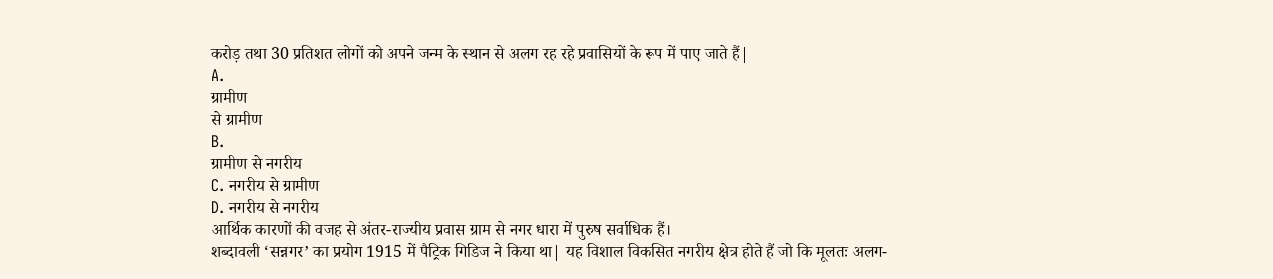करोड़ तथा 30 प्रतिशत लोगों को अपने जन्म के स्थान से अलग रह रहे प्रवासियों के रूप में पाए जाते हैं|
A.
ग्रामीण
से ग्रामीण
B.
ग्रामीण से नगरीय
C. नगरीय से ग्रामीण
D. नगरीय से नगरीय
आर्थिक कारणों की वजह से अंतर-राज्यीय प्रवास ग्राम से नगर धारा में पुरुष सर्वाधिक हैं।
शब्दावली ‘सन्नगर’ का प्रयोग 1915 में पैट्रिक गिडिज ने किया था| यह विशाल विकसित नगरीय क्षेत्र होते हैं जो कि मूलतः अलग-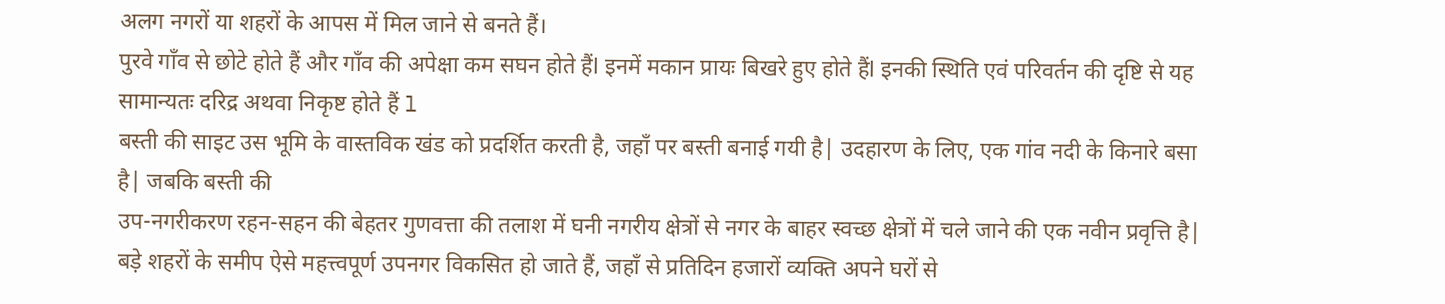अलग नगरों या शहरों के आपस में मिल जाने से बनते हैं।
पुरवे गाँव से छोटे होते हैं और गाँव की अपेक्षा कम सघन होते हैंl इनमें मकान प्रायः बिखरे हुए होते हैंl इनकी स्थिति एवं परिवर्तन की दृष्टि से यह सामान्यतः दरिद्र अथवा निकृष्ट होते हैं l
बस्ती की साइट उस भूमि के वास्तविक खंड को प्रदर्शित करती है, जहाँ पर बस्ती बनाई गयी है| उदहारण के लिए, एक गांव नदी के किनारे बसा है| जबकि बस्ती की
उप-नगरीकरण रहन-सहन की बेहतर गुणवत्ता की तलाश में घनी नगरीय क्षेत्रों से नगर के बाहर स्वच्छ क्षेत्रों में चले जाने की एक नवीन प्रवृत्ति है| बड़े शहरों के समीप ऐसे महत्त्वपूर्ण उपनगर विकसित हो जाते हैं, जहाँ से प्रतिदिन हजारों व्यक्ति अपने घरों से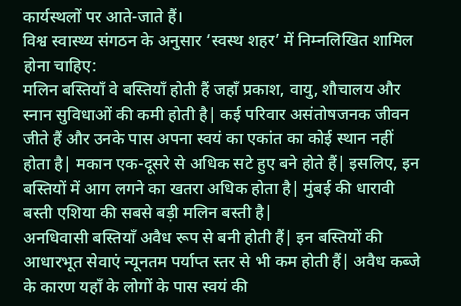कार्यस्थलों पर आते-जाते हैं।
विश्व स्वास्थ्य संगठन के अनुसार ‘स्वस्थ शहर’ में निम्नलिखित शामिल होना चाहिए:
मलिन बस्तियाँ वे बस्तियाँ होती हैं जहाँ प्रकाश, वायु, शौचालय और स्नान सुविधाओं की कमी होती है| कई परिवार असंतोषजनक जीवन जीते हैं और उनके पास अपना स्वयं का एकांत का कोई स्थान नहीं होता है| मकान एक-दूसरे से अधिक सटे हुए बने होते हैं| इसलिए, इन बस्तियों में आग लगने का खतरा अधिक होता है| मुंबई की धारावी बस्ती एशिया की सबसे बड़ी मलिन बस्ती है|
अनधिवासी बस्तियाँ अवैध रूप से बनी होती हैं| इन बस्तियों की आधारभूत सेवाएं न्यूनतम पर्याप्त स्तर से भी कम होती हैं| अवैध कब्जे के कारण यहाँ के लोगों के पास स्वयं की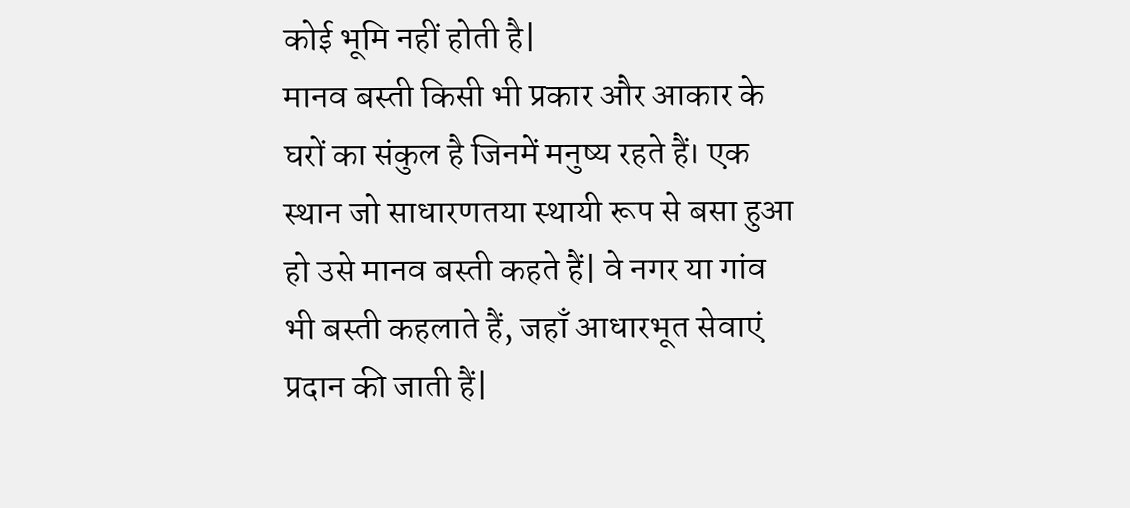कोई भूमि नहीं होती है|
मानव बस्ती किसी भी प्रकार और आकार के घरों का संकुल है जिनमें मनुष्य रहते हैं। एक स्थान जो साधारणतया स्थायी रूप से बसा हुआ हो उसे मानव बस्ती कहते हैं| वे नगर या गांव भी बस्ती कहलाते हैं, जहाँ आधारभूत सेवाएं प्रदान की जाती हैं|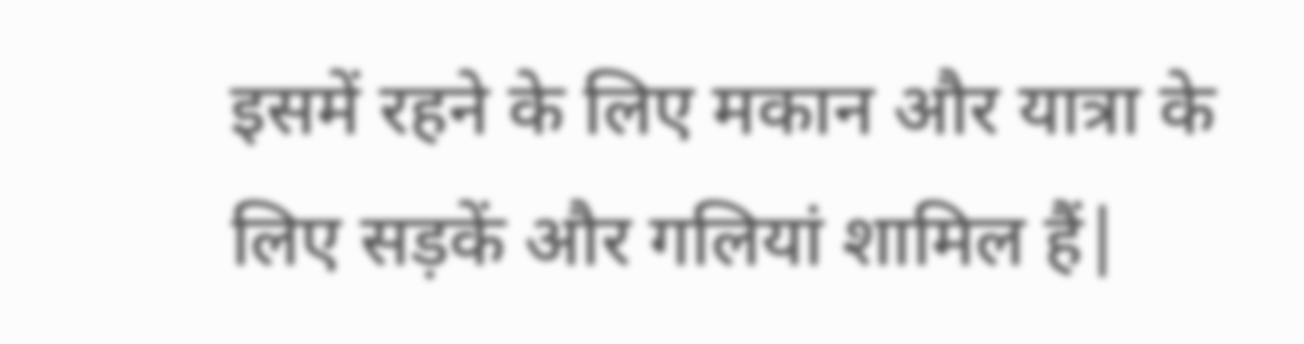इसमें रहने के लिए मकान और यात्रा के लिए सड़कें और गलियां शामिल हैं|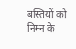बस्तियों को निम्न के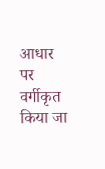आधार पर वर्गीकृत किया जा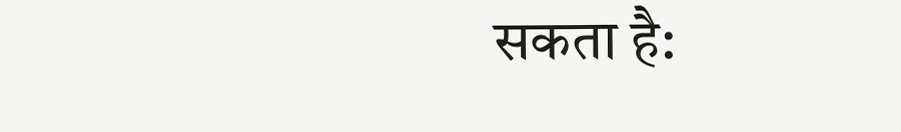सकता है: